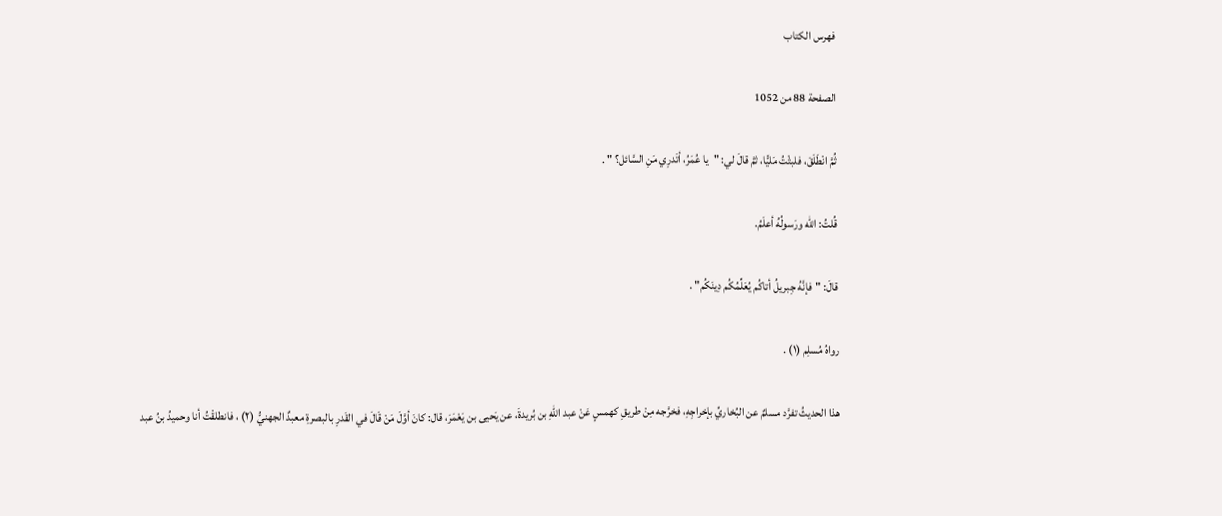فهرس الكتاب

الصفحة 88 من 1052

ثُمَّ انْطَلَقَ، فلبثْتُ مَليًّا، ثمَّ قالَ لي: "يا عُمَرُ، أتَدرِي مَنِ السَّائل؟ " .

قُلتُ: الله ورَسولُهُ أعلَمُ.

قالَ: "فإنَّهُ جِبريلُ أتاكُم يُعَلِّمُكُم دِينَكُم" .

رواهُ مُسلِم (١) .

هذا الحديثُ تفرَّد مسلمٌ عن البُخاريِّ بإخراجِهِ، فخرَّجه مِنْ طريقِ كهمسٍ عَنْ عبد اللهِ بن بُريدةَ، عن يَحيى بن يَعْمَرَ، قال: كانَ أوَّلَ مَنْ قَالَ في القَدرِ بالبصرةِ معبدٌ الجهنيُّ (٢) ، فانطلقْتُ أنا وحميدُ بنُ عبد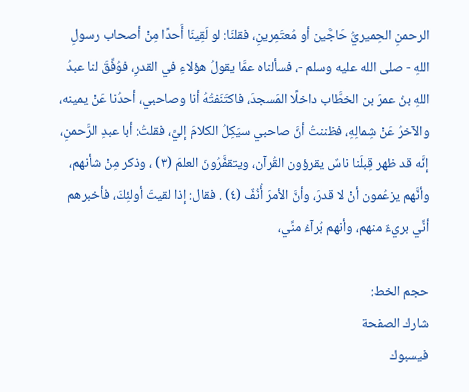الرحمنِ الحِميريُّ حَاجَّين أو مُعتَمِرينِ، فقلنَا: لو لَقِينَا أَحدًا مِنْ أصحاب رسولِ اللهِ - صلى الله عليه وسلم -، فسألناه عمَّا يقولُ هؤلاءِ في القدرِ، فوُفِّقَ لنا عبدُ اللهِ بنُ عمرَ بن الخطَّاب داخلًا المَسجدَ، فاكتَنَفتُهُ أنا وصاحبي، أحدُنا عَنْ يمينه، والآخرُ عَنْ شِمالِهِ، فظننتُ أنَّ صاحبي سيَكِلُ الكلامَ إليَّ، فقلتُ: أبا عبدِ الرَّحمنِ، إنَّه قد ظهر قِبلَنا ناسٌ يقرؤون القُرآن، ويتقفَّرُونَ العلمَ (٣) ، وذكر مِنْ شأنهم، وأنَّهم يزعُمون أنْ لا قدرَ، وأنَّ الأمرَ أُنُفٌ (٤) . فقال: إذا لقيتَ أولئِكَ، فأخبرهم أنِّي بريءٌ منهم، وأنهم بُرآءُ منِّي،

حجم الخط:
شارك الصفحة
فيسبوك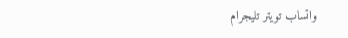واتساب تويتر تليجرام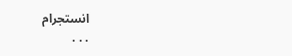انستجرام
. . .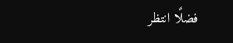فضلًا انتظر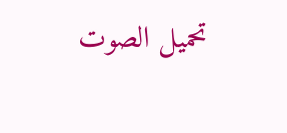تحميل الصوت